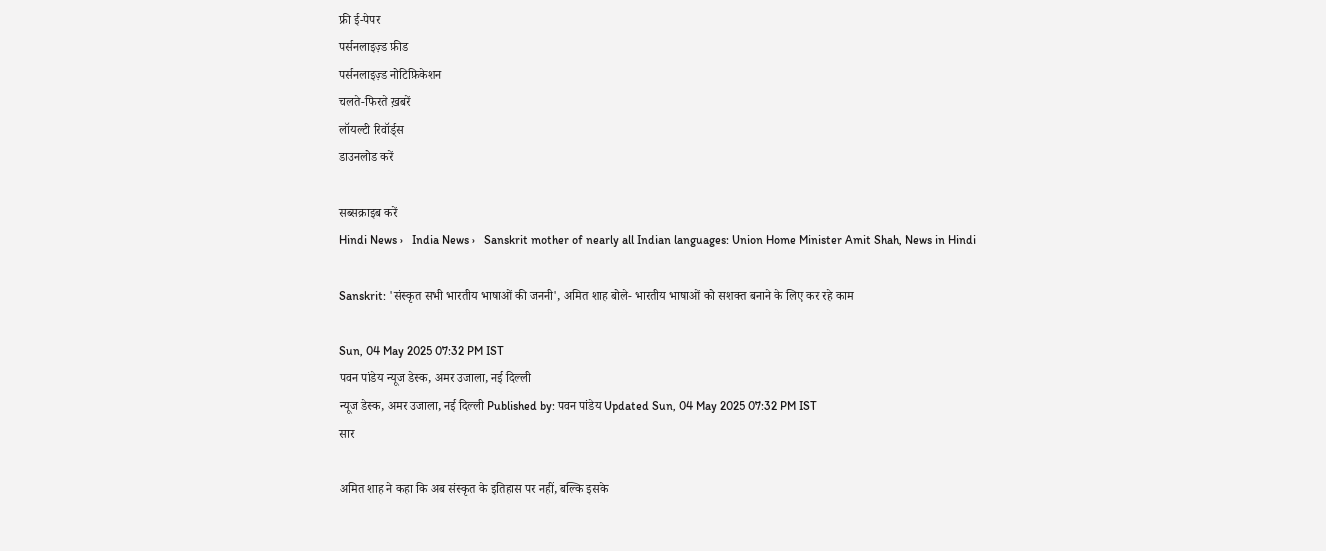फ्री ई-पेपर
पर्सनलाइज़्ड फ़ीड
पर्सनलाइज़्ड नोटिफ़िकेशन
चलते-फिरते ख़बरें
लॉयल्टी रिवॉर्ड्स
डाउनलोड करें

सब्सक्राइब करें
Hindi News ›   India News ›   Sanskrit mother of nearly all Indian languages: Union Home Minister Amit Shah, News in Hindi

Sanskrit: 'संस्कृत सभी भारतीय भाषाओं की जननी', अमित शाह बोले- भारतीय भाषाओं को सशक्त बनाने के लिए कर रहे काम

Sun, 04 May 2025 07:32 PM IST
पवन पांडेय न्यूज डेस्क, अमर उजाला, नई दिल्ली
न्यूज डेस्क, अमर उजाला, नई दिल्ली Published by: पवन पांडेय Updated Sun, 04 May 2025 07:32 PM IST
सार

अमित शाह ने कहा कि अब संस्कृत के इतिहास पर नहीं, बल्कि इसके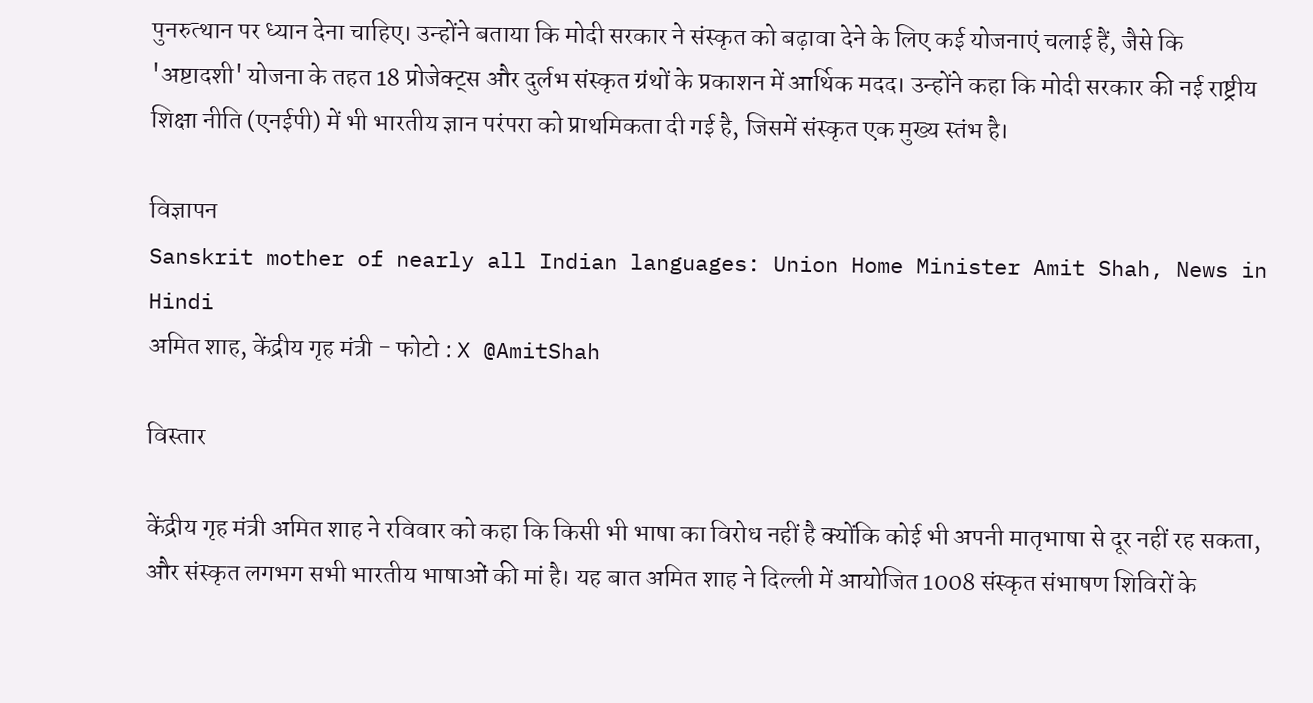पुनरुत्थान पर ध्यान देना चाहिए। उन्होंने बताया कि मोदी सरकार ने संस्कृत को बढ़ावा देने के लिए कई योजनाएं चलाई हैं, जैसे कि 'अष्टादशी' योजना के तहत 18 प्रोजेक्ट्स और दुर्लभ संस्कृत ग्रंथों के प्रकाशन में आर्थिक मदद। उन्होंने कहा कि मोदी सरकार की नई राष्ट्रीय शिक्षा नीति (एनईपी) में भी भारतीय ज्ञान परंपरा को प्राथमिकता दी गई है, जिसमें संस्कृत एक मुख्य स्तंभ है।

विज्ञापन
Sanskrit mother of nearly all Indian languages: Union Home Minister Amit Shah, News in Hindi
अमित शाह, केंद्रीय गृह मंत्री - फोटो : X @AmitShah

विस्तार

केंद्रीय गृह मंत्री अमित शाह ने रविवार को कहा कि किसी भी भाषा का विरोध नहीं है क्योंकि कोई भी अपनी मातृभाषा से दूर नहीं रह सकता, और संस्कृत लगभग सभी भारतीय भाषाओं की मां है। यह बात अमित शाह ने दिल्ली में आयोजित 1008 संस्कृत संभाषण शिविरों के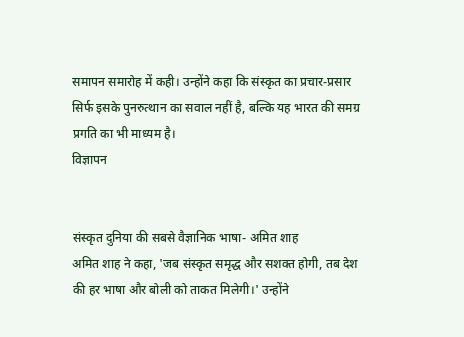समापन समारोह में कही। उन्होंने कहा कि संस्कृत का प्रचार-प्रसार सिर्फ इसके पुनरुत्थान का सवाल नहीं है, बल्कि यह भारत की समग्र प्रगति का भी माध्यम है।
विज्ञापन


संस्कृत दुनिया की सबसे वैज्ञानिक भाषा- अमित शाह
अमित शाह ने कहा, 'जब संस्कृत समृद्ध और सशक्त होगी, तब देश की हर भाषा और बोली को ताकत मिलेगी।' उन्होंने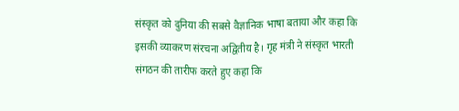संस्कृत को दुनिया की सबसे वैज्ञानिक भाषा बताया और कहा कि इसकी व्याकरण संरचना अद्वितीय है। गृह मंत्री ने संस्कृत भारती संगठन की तारीफ करते हुए कहा कि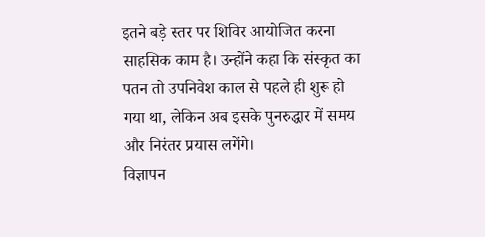इतने बड़े स्तर पर शिविर आयोजित करना साहसिक काम है। उन्होंने कहा कि संस्कृत का पतन तो उपनिवेश काल से पहले ही शुरू हो गया था, लेकिन अब इसके पुनरुद्धार में समय और निरंतर प्रयास लगेंगे।
विज्ञापन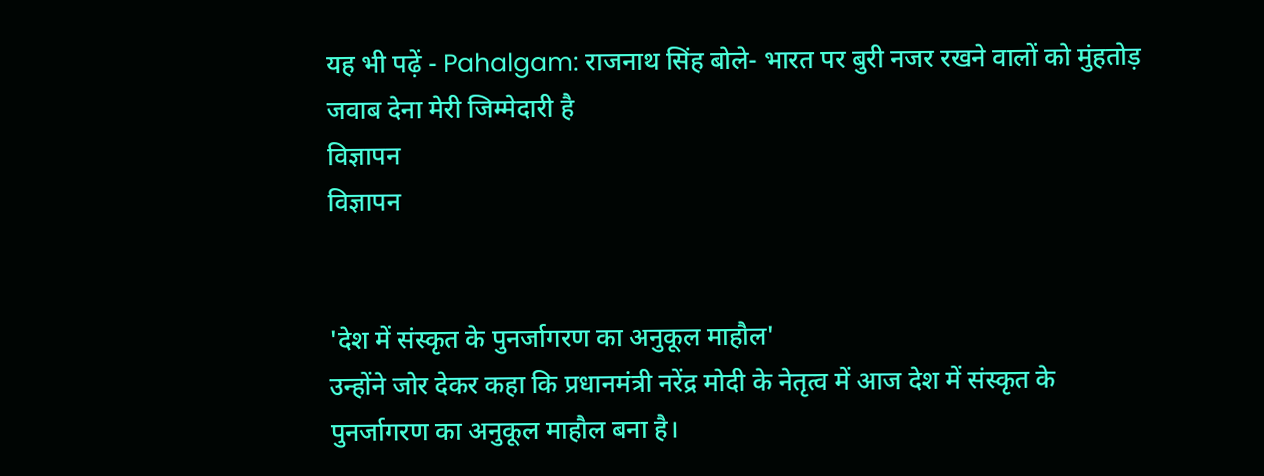यह भी पढ़ें - Pahalgam: राजनाथ सिंह बोले- भारत पर बुरी नजर रखने वालों को मुंहतोड़ जवाब देना मेरी जिम्मेदारी है
विज्ञापन
विज्ञापन


'देश में संस्कृत के पुनर्जागरण का अनुकूल माहौल'
उन्होंने जोर देकर कहा कि प्रधानमंत्री नरेंद्र मोदी के नेतृत्व में आज देश में संस्कृत के पुनर्जागरण का अनुकूल माहौल बना है।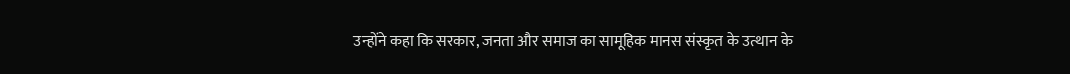उन्होंने कहा कि सरकार, जनता और समाज का सामूहिक मानस संस्कृत के उत्थान के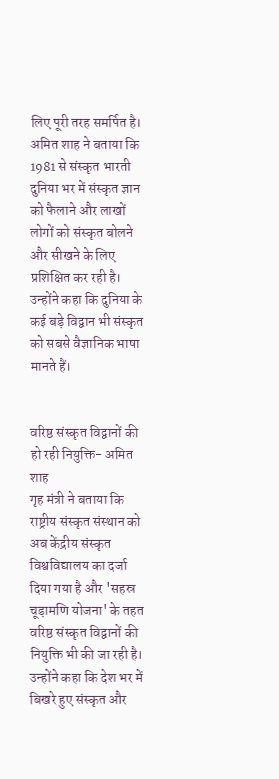लिए पूरी तरह समर्पित है। अमित शाह ने बताया कि 1981 से संस्कृत भारती दुनिया भर में संस्कृत ज्ञान को फैलाने और लाखों लोगों को संस्कृत बोलने और सीखने के लिए प्रशिक्षित कर रही है। उन्होंने कहा कि दुनिया के कई बड़े विद्वान भी संस्कृत को सबसे वैज्ञानिक भाषा मानते हैं।


वरिष्ठ संस्कृत विद्वानों की हो रही नियुक्ति- अमित शाह
गृह मंत्री ने बताया कि राष्ट्रीय संस्कृत संस्थान को अब केंद्रीय संस्कृत विश्वविद्यालय का दर्जा दिया गया है और 'सहस्र चूड़ामणि योजना' के तहत वरिष्ठ संस्कृत विद्वानों की नियुक्ति भी की जा रही है। उन्होंने कहा कि देश भर में बिखरे हुए संस्कृत और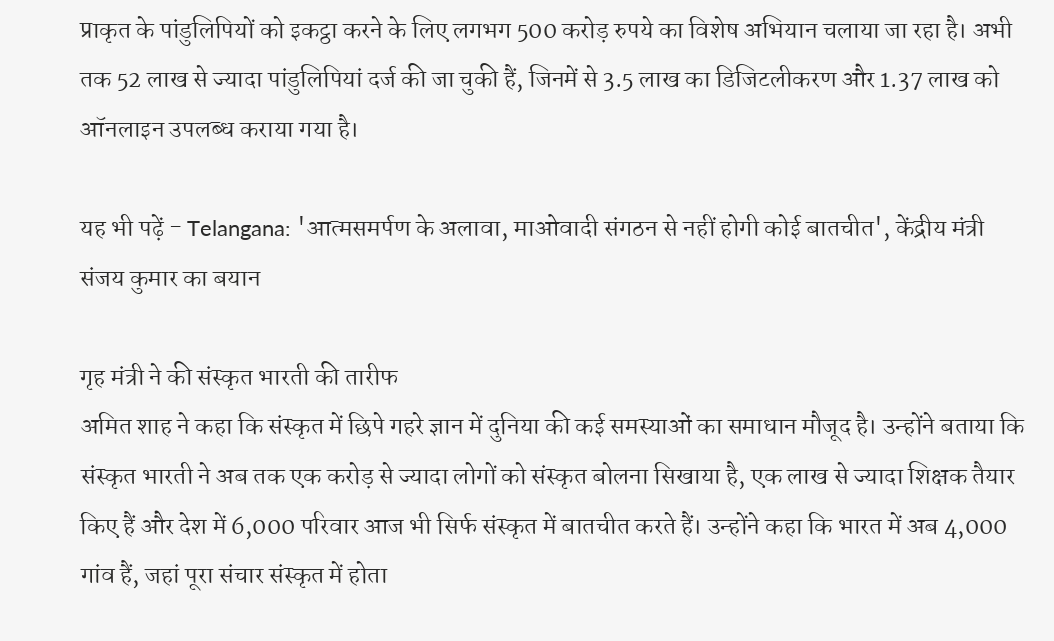प्राकृत के पांडुलिपियों को इकट्ठा करने के लिए लगभग 500 करोड़ रुपये का विशेष अभियान चलाया जा रहा है। अभी तक 52 लाख से ज्यादा पांडुलिपियां दर्ज की जा चुकी हैं, जिनमें से 3.5 लाख का डिजिटलीकरण और 1.37 लाख को ऑनलाइन उपलब्ध कराया गया है।

यह भी पढ़ें - Telangana: 'आत्मसमर्पण के अलावा, माओवादी संगठन से नहीं होगी कोई बातचीत', केंद्रीय मंत्री संजय कुमार का बयान

गृह मंत्री ने की संस्कृत भारती की तारीफ
अमित शाह ने कहा कि संस्कृत में छिपे गहरे ज्ञान में दुनिया की कई समस्याओं का समाधान मौजूद है। उन्होंने बताया कि संस्कृत भारती ने अब तक एक करोड़ से ज्यादा लोगों को संस्कृत बोलना सिखाया है, एक लाख से ज्यादा शिक्षक तैयार किए हैं और देश में 6,000 परिवार आज भी सिर्फ संस्कृत में बातचीत करते हैं। उन्होंने कहा कि भारत में अब 4,000 गांव हैं, जहां पूरा संचार संस्कृत में होता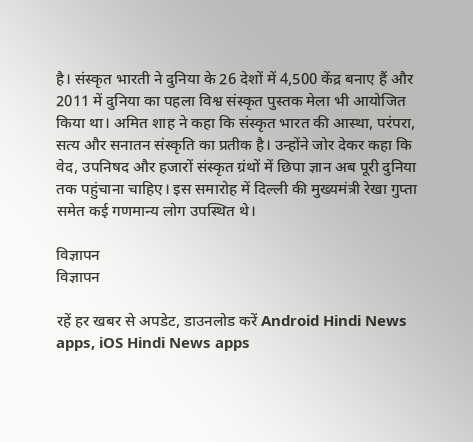है। संस्कृत भारती ने दुनिया के 26 देशों में 4,500 केंद्र बनाए हैं और 2011 में दुनिया का पहला विश्व संस्कृत पुस्तक मेला भी आयोजित किया था। अमित शाह ने कहा कि संस्कृत भारत की आस्था, परंपरा, सत्य और सनातन संस्कृति का प्रतीक है। उन्होंने जोर देकर कहा कि वेद, उपनिषद और हजारों संस्कृत ग्रंथों में छिपा ज्ञान अब पूरी दुनिया तक पहुंचाना चाहिए। इस समारोह में दिल्ली की मुख्यमंत्री रेखा गुप्ता समेत कई गणमान्य लोग उपस्थित थे।

विज्ञापन
विज्ञापन

रहें हर खबर से अपडेट, डाउनलोड करें Android Hindi News apps, iOS Hindi News apps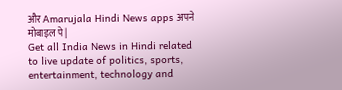और Amarujala Hindi News apps अपने मोबाइल पे|
Get all India News in Hindi related to live update of politics, sports, entertainment, technology and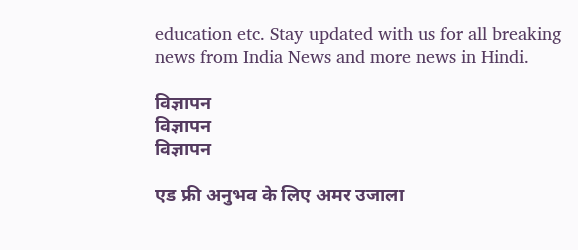education etc. Stay updated with us for all breaking news from India News and more news in Hindi.

विज्ञापन
विज्ञापन
विज्ञापन

एड फ्री अनुभव के लिए अमर उजाला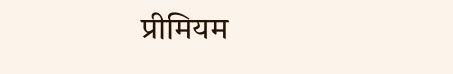प्रीमियम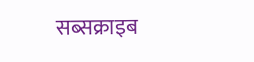सब्सक्राइब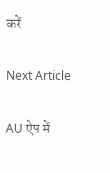करें

Next Article

AU ऐप में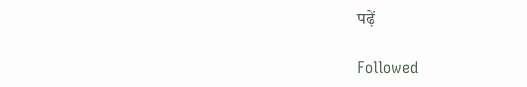पढ़ें

Followed